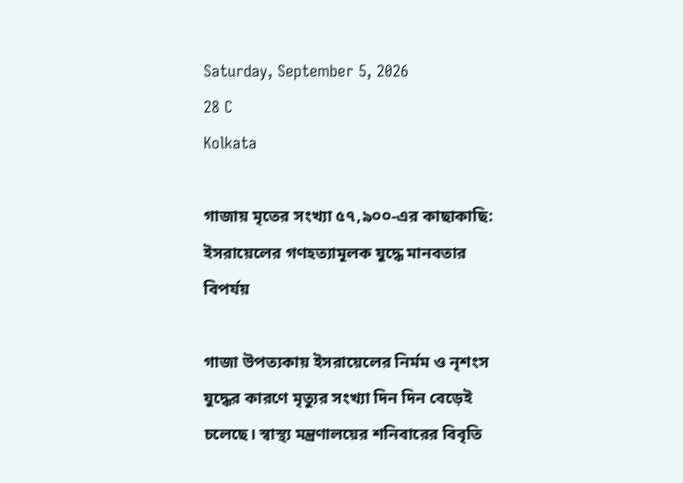Saturday, September 5, 2026
28 C
Kolkata

গাজায় মৃতের সংখ্যা ৫৭,৯০০-এর কাছাকাছি: ইসরায়েলের গণহত্যামূলক যুদ্ধে মানবতার বিপর্যয়

গাজা উপত্যকায় ইসরায়েলের নির্মম ও নৃশংস যুদ্ধের কারণে মৃত্যুর সংখ্যা দিন দিন বেড়েই চলেছে। স্বাস্থ্য মন্ত্রণালয়ের শনিবারের বিবৃতি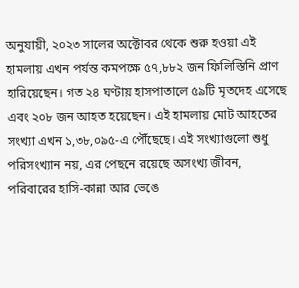অনুযায়ী, ২০২৩ সালের অক্টোবর থেকে শুরু হওয়া এই হামলায় এখন পর্যন্ত কমপক্ষে ৫৭,৮৮২ জন ফিলিস্তিনি প্রাণ হারিয়েছেন। গত ২৪ ঘণ্টায় হাসপাতালে ৫৯টি মৃতদেহ এসেছে এবং ২০৮ জন আহত হয়েছেন। এই হামলায় মোট আহতের সংখ্যা এখন ১,৩৮,০৯৫-এ পৌঁছেছে। এই সংখ্যাগুলো শুধু পরিসংখ্যান নয়, এর পেছনে রয়েছে অসংখ্য জীবন, পরিবারের হাসি-কান্না আর ভেঙে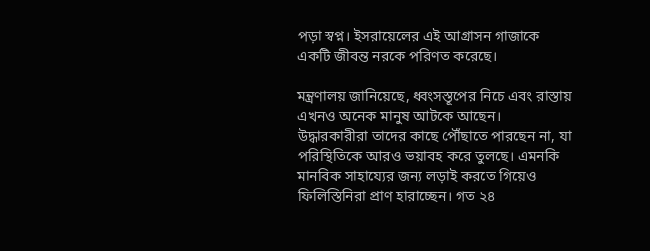পড়া স্বপ্ন। ইসরায়েলের এই আগ্রাসন গাজাকে একটি জীবন্ত নরকে পরিণত করেছে।

মন্ত্রণালয় জানিয়েছে, ধ্বংসস্তূপের নিচে এবং রাস্তায় এখনও অনেক মানুষ আটকে আছেন। উদ্ধারকারীরা তাদের কাছে পৌঁছাতে পারছেন না, যা পরিস্থিতিকে আরও ভয়াবহ করে তুলছে। এমনকি মানবিক সাহায্যের জন্য লড়াই করতে গিয়েও ফিলিস্তিনিরা প্রাণ হারাচ্ছেন। গত ২৪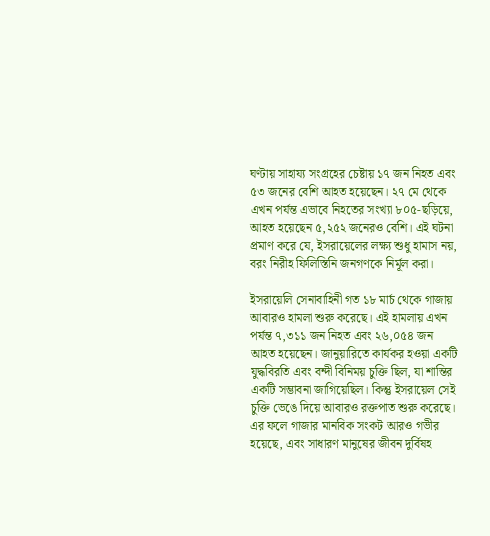ঘণ্টায় সাহায্য সংগ্রহের চেষ্টায় ১৭ জন নিহত এবং ৫৩ জনের বেশি আহত হয়েছেন। ২৭ মে থেকে এখন পর্যন্ত এভাবে নিহতের সংখ্যা ৮০৫-ছড়িয়ে, আহত হয়েছেন ৫,২৫২ জনেরও বেশি। এই ঘটনা প্রমাণ করে যে, ইসরায়েলের লক্ষ্য শুধু হামাস নয়, বরং নিরীহ ফিলিস্তিনি জনগণকে নির্মূল করা।

ইসরায়েলি সেনাবাহিনী গত ১৮ মার্চ থেকে গাজায় আবারও হামলা শুরু করেছে। এই হামলায় এখন পর্যন্ত ৭,৩১১ জন নিহত এবং ২৬,০৫৪ জন আহত হয়েছেন। জানুয়ারিতে কার্যকর হওয়া একটি যুদ্ধবিরতি এবং বন্দী বিনিময় চুক্তি ছিল, যা শান্তির একটি সম্ভাবনা জাগিয়েছিল। কিন্তু ইসরায়েল সেই চুক্তি ভেঙে দিয়ে আবারও রক্তপাত শুরু করেছে। এর ফলে গাজার মানবিক সংকট আরও গভীর হয়েছে, এবং সাধারণ মানুষের জীবন দুর্বিষহ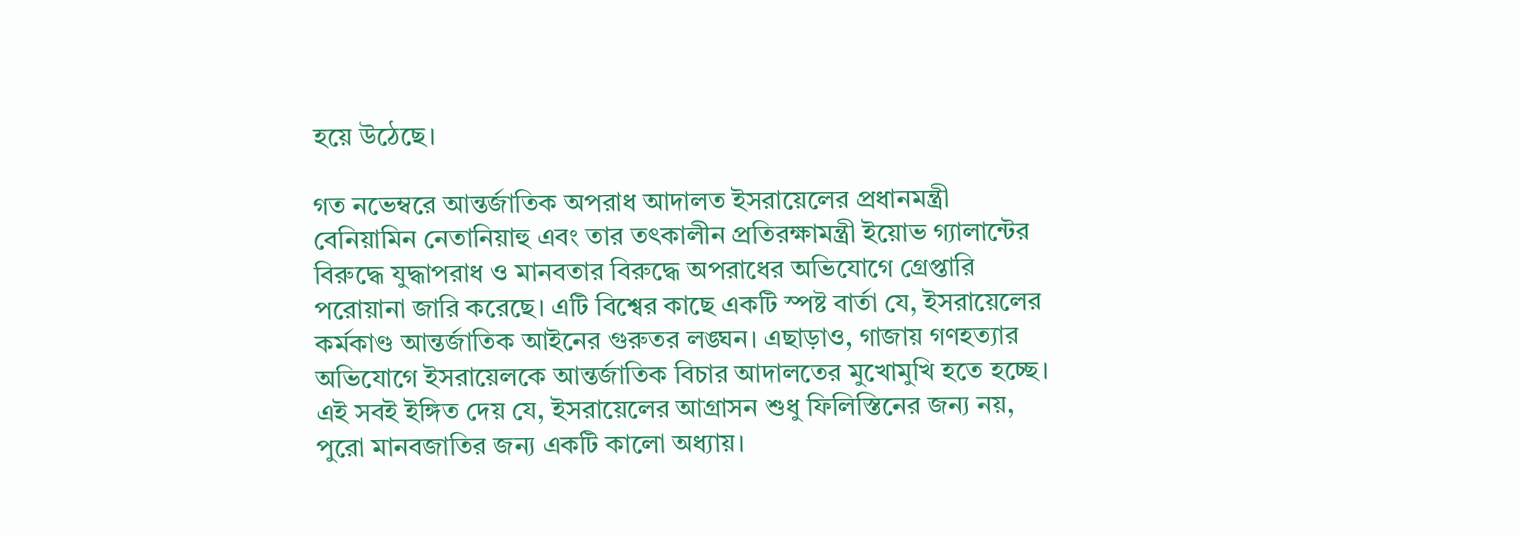হয়ে উঠেছে।

গত নভেম্বরে আন্তর্জাতিক অপরাধ আদালত ইসরায়েলের প্রধানমন্ত্রী বেনিয়ামিন নেতানিয়াহু এবং তার তৎকালীন প্রতিরক্ষামন্ত্রী ইয়োভ গ্যালান্টের বিরুদ্ধে যুদ্ধাপরাধ ও মানবতার বিরুদ্ধে অপরাধের অভিযোগে গ্রেপ্তারি পরোয়ানা জারি করেছে। এটি বিশ্বের কাছে একটি স্পষ্ট বার্তা যে, ইসরায়েলের কর্মকাণ্ড আন্তর্জাতিক আইনের গুরুতর লঙ্ঘন। এছাড়াও, গাজায় গণহত্যার অভিযোগে ইসরায়েলকে আন্তর্জাতিক বিচার আদালতের মুখোমুখি হতে হচ্ছে। এই সবই ইঙ্গিত দেয় যে, ইসরায়েলের আগ্রাসন শুধু ফিলিস্তিনের জন্য নয়, পুরো মানবজাতির জন্য একটি কালো অধ্যায়।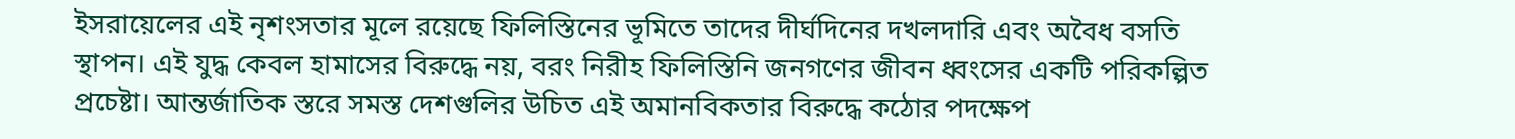ইসরায়েলের এই নৃশংসতার মূলে রয়েছে ফিলিস্তিনের ভূমিতে তাদের দীর্ঘদিনের দখলদারি এবং অবৈধ বসতি স্থাপন। এই যুদ্ধ কেবল হামাসের বিরুদ্ধে নয়, বরং নিরীহ ফিলিস্তিনি জনগণের জীবন ধ্বংসের একটি পরিকল্পিত প্রচেষ্টা। আন্তর্জাতিক স্তরে সমস্ত দেশগুলির উচিত এই অমানবিকতার বিরুদ্ধে কঠোর পদক্ষেপ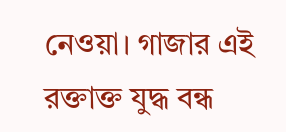নেওয়া। গাজার এই রক্তাক্ত যুদ্ধ বন্ধ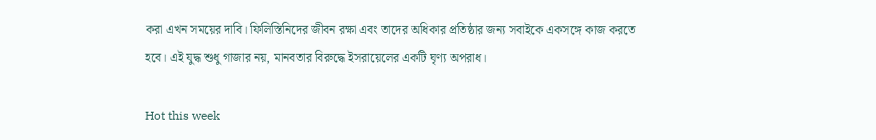করা এখন সময়ের দাবি। ফিলিস্তিনিদের জীবন রক্ষা এবং তাদের অধিকার প্রতিষ্ঠার জন্য সবাইকে একসঙ্গে কাজ করতে হবে। এই যুদ্ধ শুধু গাজার নয়, মানবতার বিরুদ্ধে ইসরায়েলের একটি ঘৃণ্য অপরাধ।

Hot this week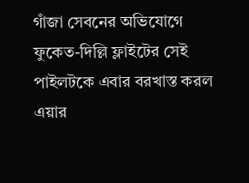গাঁজা সেবনের অভিযোগে ফুকেত-দিল্লি ফ্লাইটের সেই পাইলটকে এবার বরখাস্ত করল এয়ার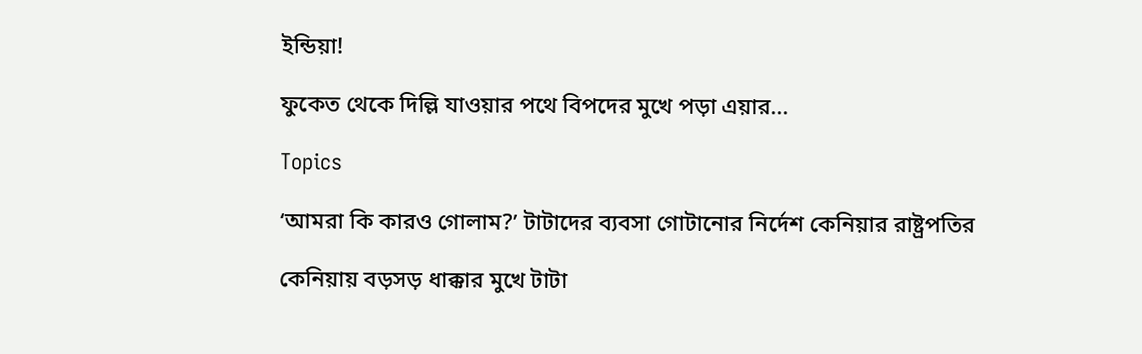ইন্ডিয়া!

ফুকেত থেকে দিল্লি যাওয়ার পথে বিপদের মুখে পড়া এয়ার...

Topics

‘আমরা কি কারও গোলাম?’ টাটাদের ব্যবসা গোটানোর নির্দেশ কেনিয়ার রাষ্ট্রপতির

কেনিয়ায় বড়সড় ধাক্কার মুখে টাটা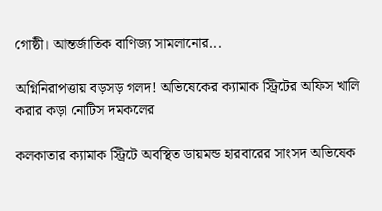গোষ্ঠী। আন্তর্জাতিক বাণিজ্য সামলানোর...

অগ্নিনিরাপত্তায় বড়সড় গলদ! অভিষেকের ক্যামাক স্ট্রিটের অফিস খালি করার কড়া নোটিস দমকলের

কলকাতার ক্যামাক স্ট্রিটে অবস্থিত ডায়মন্ড হারবারের সাংসদ অভিষেক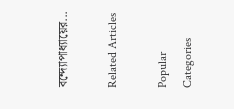বন্দ্যোপাধ্যায়ের...

Related Articles

Popular Categories